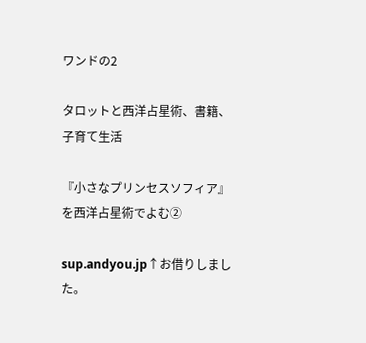ワンドの2

タロットと西洋占星術、書籍、子育て生活

『小さなプリンセスソフィア』を西洋占星術でよむ②

sup.andyou.jp↑お借りしました。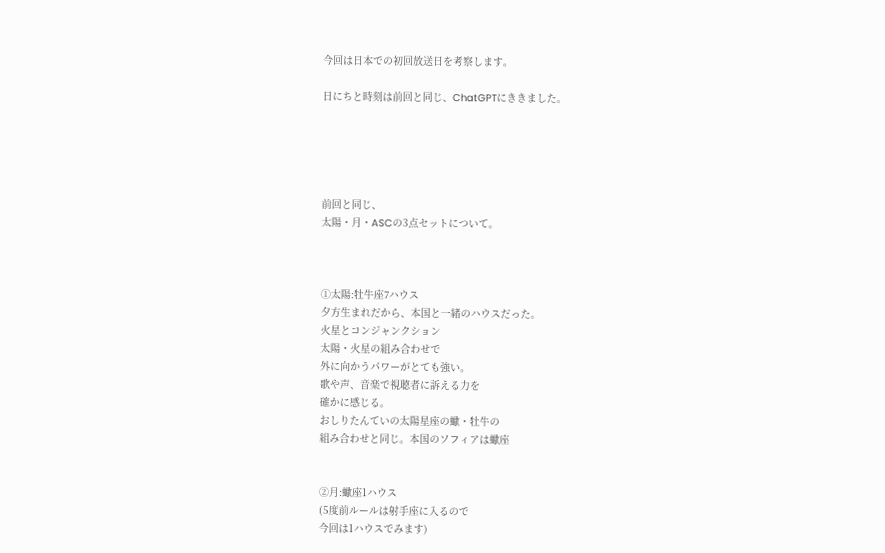今回は日本での初回放送日を考察します。

日にちと時刻は前回と同じ、ChatGPTにききました。





前回と同じ、
太陽・月・ASCの3点セットについて。



①太陽:牡牛座7ハウス
夕方生まれだから、本国と一緒のハウスだった。
火星とコンジャンクション
太陽・火星の組み合わせで
外に向かうパワーがとても強い。
歌や声、音楽で視聴者に訴える力を
確かに感じる。
おしりたんていの太陽星座の蠍・牡牛の
組み合わせと同じ。本国のソフィアは蠍座


②月:蠍座1ハウス
(5度前ルールは射手座に入るので
今回は1ハウスでみます)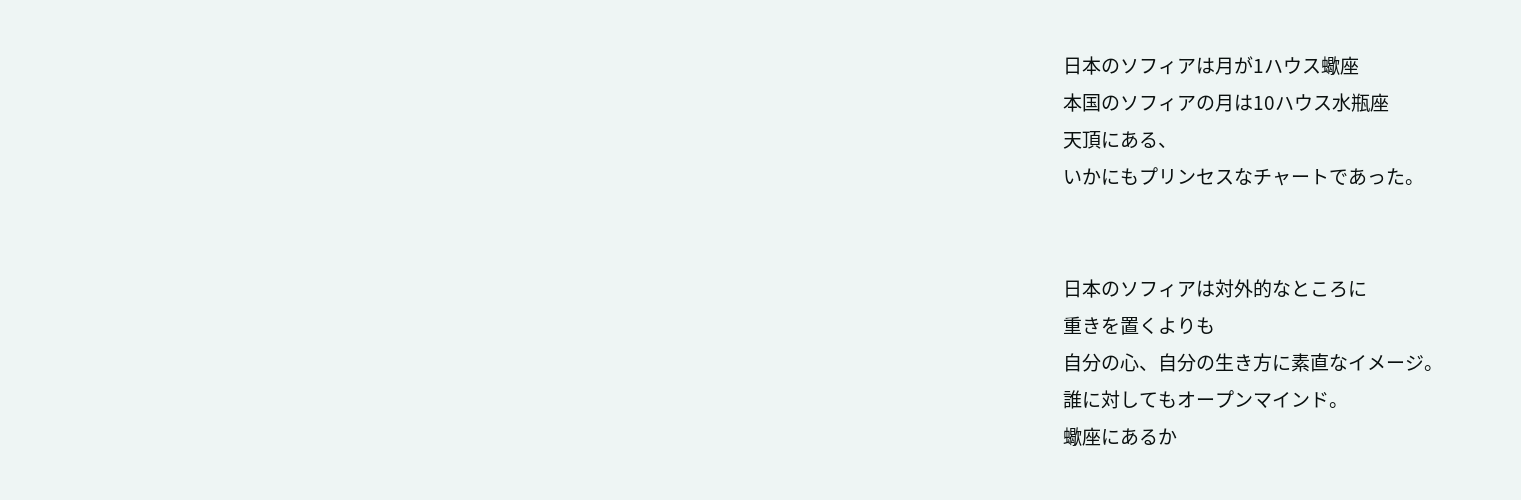日本のソフィアは月が1ハウス蠍座
本国のソフィアの月は10ハウス水瓶座
天頂にある、
いかにもプリンセスなチャートであった。


日本のソフィアは対外的なところに
重きを置くよりも
自分の心、自分の生き方に素直なイメージ。
誰に対してもオープンマインド。
蠍座にあるか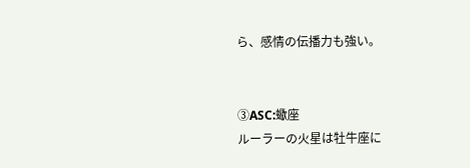ら、感情の伝播力も強い。


③ASC:蠍座
ルーラーの火星は牡牛座に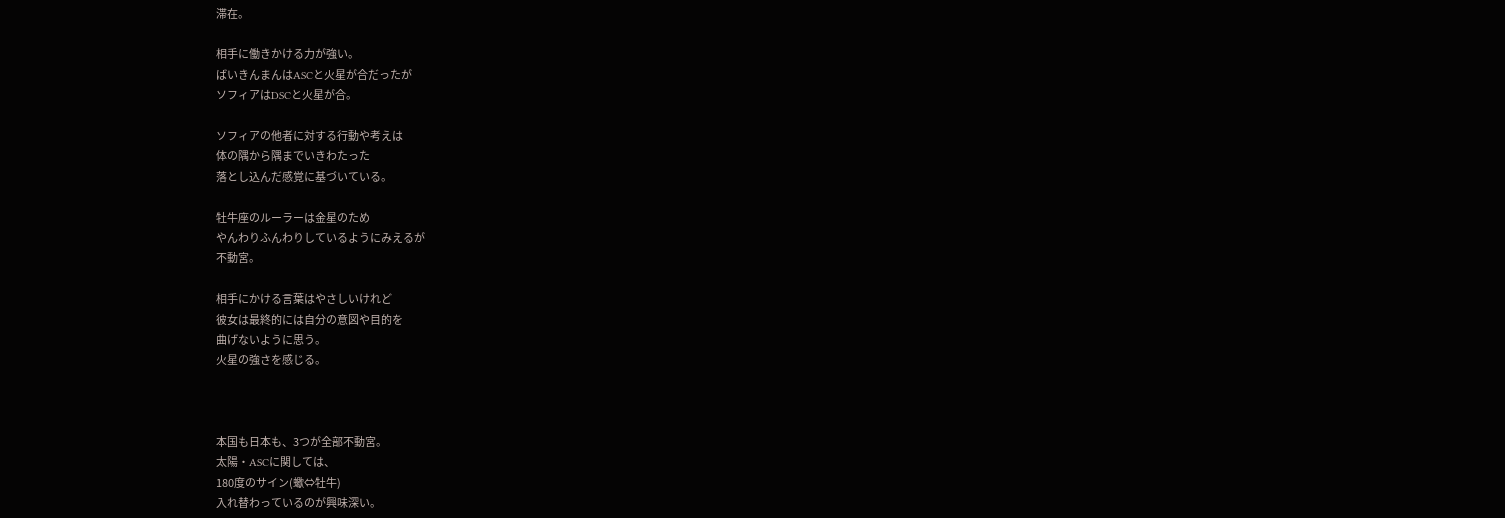滞在。

相手に働きかける力が強い。
ばいきんまんはASCと火星が合だったが
ソフィアはDSCと火星が合。

ソフィアの他者に対する行動や考えは
体の隅から隅までいきわたった
落とし込んだ感覚に基づいている。

牡牛座のルーラーは金星のため
やんわりふんわりしているようにみえるが
不動宮。

相手にかける言葉はやさしいけれど
彼女は最終的には自分の意図や目的を
曲げないように思う。
火星の強さを感じる。



本国も日本も、3つが全部不動宮。
太陽・ASCに関しては、
180度のサイン(蠍⇔牡牛)
入れ替わっているのが興味深い。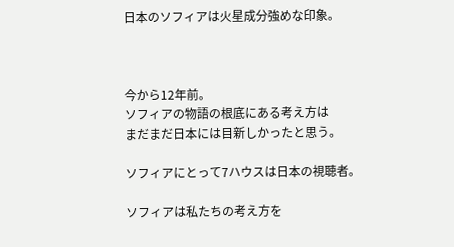日本のソフィアは火星成分強めな印象。



今から12年前。
ソフィアの物語の根底にある考え方は
まだまだ日本には目新しかったと思う。

ソフィアにとって7ハウスは日本の視聴者。

ソフィアは私たちの考え方を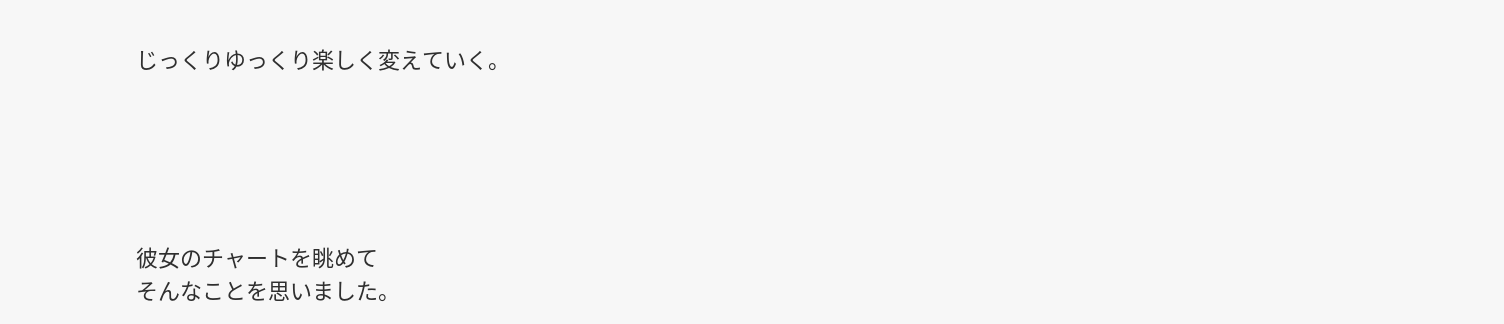じっくりゆっくり楽しく変えていく。





彼女のチャートを眺めて
そんなことを思いました。